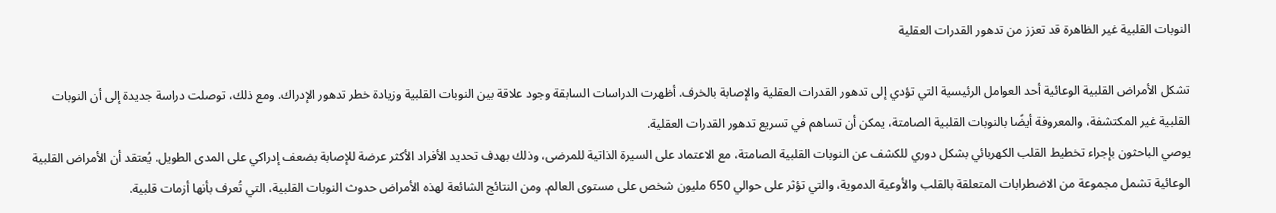النوبات القلبية غير الظاهرة قد تعزز من تدهور القدرات العقلية

تشكل الأمراض القلبية الوعائية أحد العوامل الرئيسية التي تؤدي إلى تدهور القدرات العقلية والإصابة بالخرف. أظهرت الدراسات السابقة وجود علاقة بين النوبات القلبية وزيادة خطر تدهور الإدراك. ومع ذلك، توصلت دراسة جديدة إلى أن النوبات القلبية غير المكتشفة، والمعروفة أيضًا بالنوبات القلبية الصامتة، يمكن أن تساهم في تسريع تدهور القدرات العقلية.
يوصي الباحثون بإجراء تخطيط القلب الكهربائي بشكل دوري للكشف عن النوبات القلبية الصامتة، مع الاعتماد على السيرة الذاتية للمرضى، وذلك بهدف تحديد الأفراد الأكثر عرضة للإصابة بضعف إدراكي على المدى الطويل. يُعتقد أن الأمراض القلبية الوعائية تشمل مجموعة من الاضطرابات المتعلقة بالقلب والأوعية الدموية، والتي تؤثر على حوالي 650 مليون شخص على مستوى العالم. ومن النتائج الشائعة لهذه الأمراض حدوث النوبات القلبية، التي تُعرف بأنها أزمات قلبية.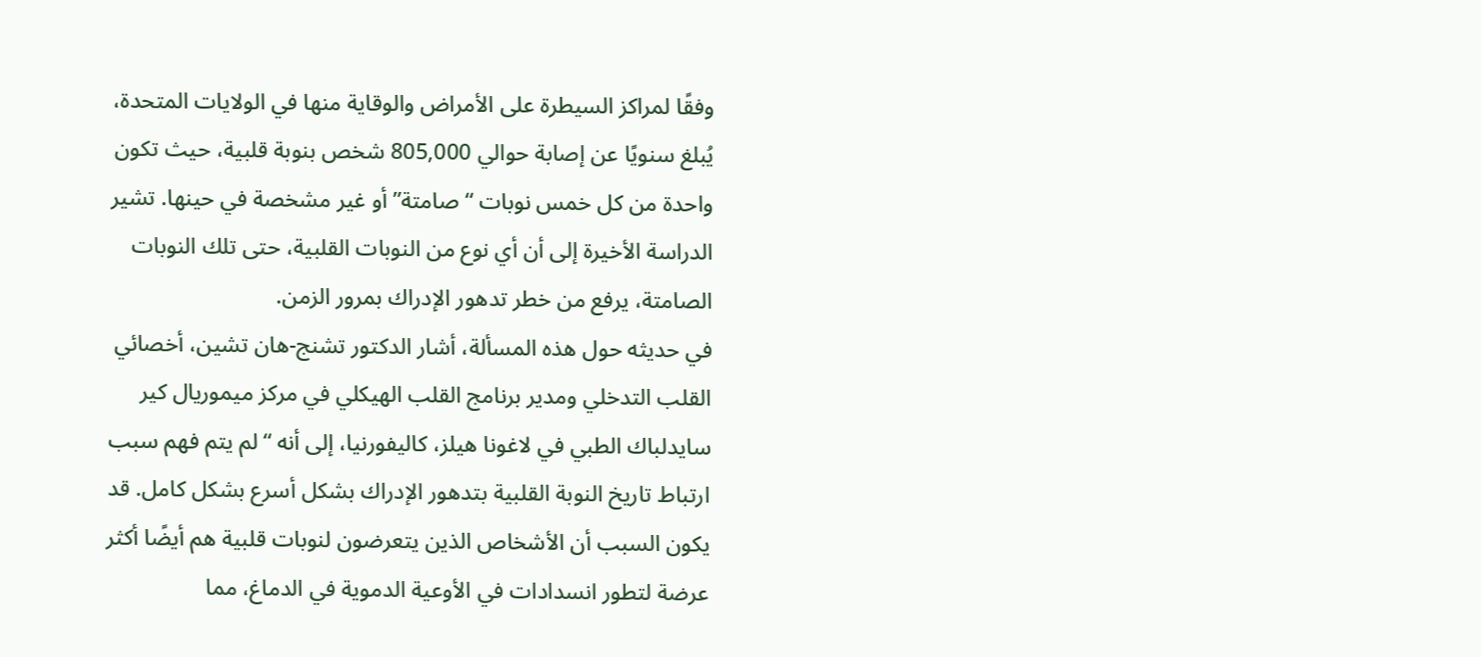وفقًا لمراكز السيطرة على الأمراض والوقاية منها في الولايات المتحدة، يُبلغ سنويًا عن إصابة حوالي 805,000 شخص بنوبة قلبية، حيث تكون واحدة من كل خمس نوبات “صامتة” أو غير مشخصة في حينها. تشير الدراسة الأخيرة إلى أن أي نوع من النوبات القلبية، حتى تلك النوبات الصامتة، يرفع من خطر تدهور الإدراك بمرور الزمن.
في حديثه حول هذه المسألة، أشار الدكتور تشنج-هان تشين، أخصائي القلب التدخلي ومدير برنامج القلب الهيكلي في مركز ميموريال كير سايدلباك الطبي في لاغونا هيلز، كاليفورنيا، إلى أنه “لم يتم فهم سبب ارتباط تاريخ النوبة القلبية بتدهور الإدراك بشكل أسرع بشكل كامل. قد يكون السبب أن الأشخاص الذين يتعرضون لنوبات قلبية هم أيضًا أكثر عرضة لتطور انسدادات في الأوعية الدموية في الدماغ، مما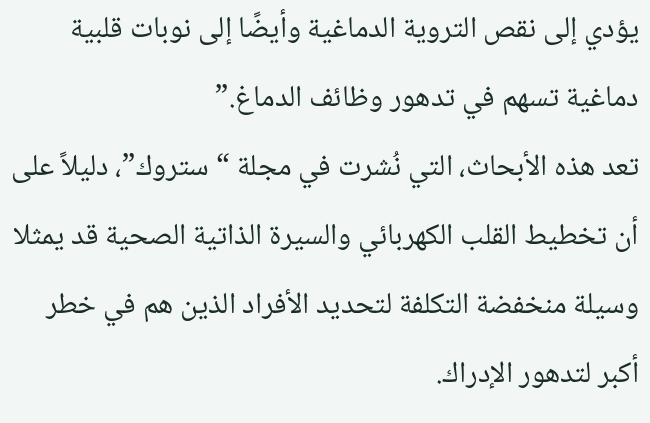يؤدي إلى نقص التروية الدماغية وأيضًا إلى نوبات قلبية دماغية تسهم في تدهور وظائف الدماغ.”
تعد هذه الأبحاث، التي نُشرت في مجلة “ستروك”، دليلاً على أن تخطيط القلب الكهربائي والسيرة الذاتية الصحية قد يمثلا وسيلة منخفضة التكلفة لتحديد الأفراد الذين هم في خطر أكبر لتدهور الإدراك.